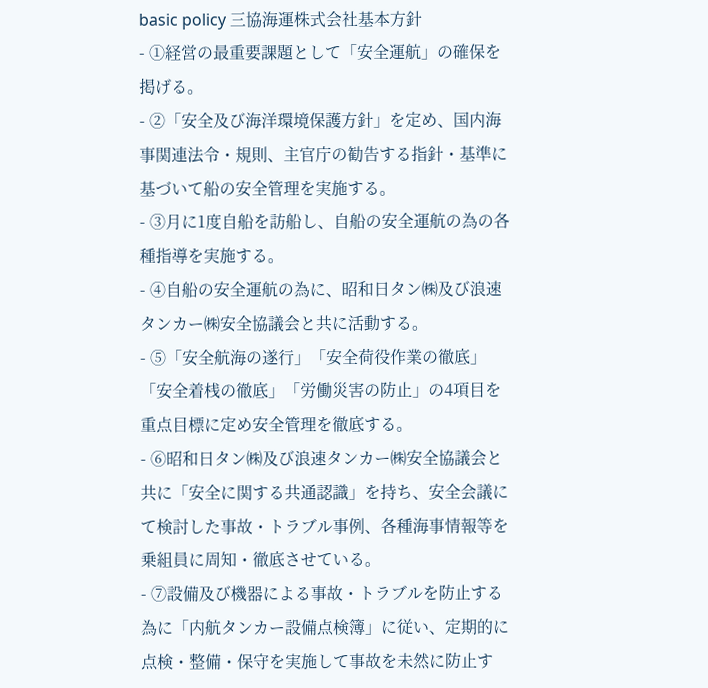basic policy 三協海運株式会社基本方針
- ①経営の最重要課題として「安全運航」の確保を掲げる。
- ②「安全及び海洋環境保護方針」を定め、国内海事関連法令・規則、主官庁の勧告する指針・基準に基づいて船の安全管理を実施する。
- ③月に1度自船を訪船し、自船の安全運航の為の各種指導を実施する。
- ④自船の安全運航の為に、昭和日タン㈱及び浪速タンカー㈱安全協議会と共に活動する。
- ⑤「安全航海の遂行」「安全荷役作業の徹底」「安全着桟の徹底」「労働災害の防止」の4項目を重点目標に定め安全管理を徹底する。
- ⑥昭和日タン㈱及び浪速タンカー㈱安全協議会と共に「安全に関する共通認識」を持ち、安全会議にて検討した事故・トラブル事例、各種海事情報等を乗組員に周知・徹底させている。
- ⑦設備及び機器による事故・トラブルを防止する為に「内航タンカー設備点検簿」に従い、定期的に点検・整備・保守を実施して事故を未然に防止す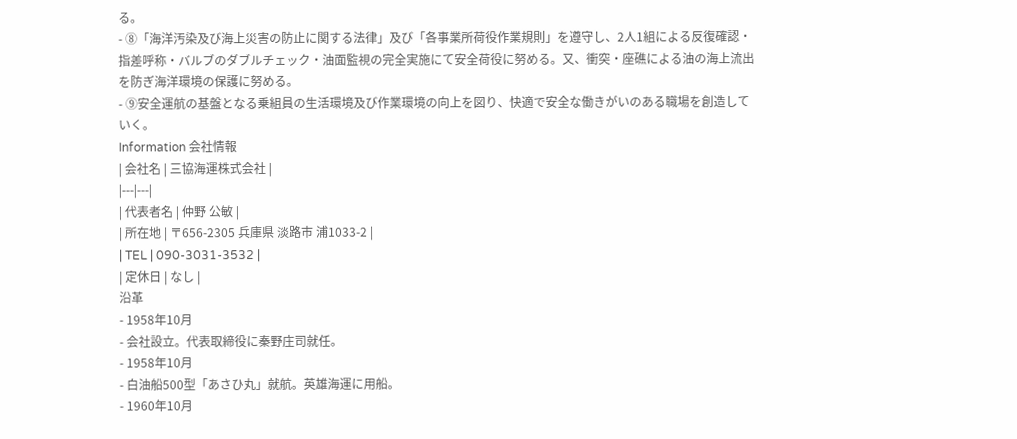る。
- ⑧「海洋汚染及び海上災害の防止に関する法律」及び「各事業所荷役作業規則」を遵守し、2人1組による反復確認・指差呼称・バルブのダブルチェック・油面監視の完全実施にて安全荷役に努める。又、衝突・座礁による油の海上流出を防ぎ海洋環境の保護に努める。
- ⑨安全運航の基盤となる乗組員の生活環境及び作業環境の向上を図り、快適で安全な働きがいのある職場を創造していく。
Information 会社情報
| 会社名 | 三協海運株式会社 |
|---|---|
| 代表者名 | 仲野 公敏 |
| 所在地 | 〒656-2305 兵庫県 淡路市 浦1033-2 |
| TEL | 090-3031-3532 |
| 定休日 | なし |
沿革
- 1958年10月
- 会社設立。代表取締役に秦野庄司就任。
- 1958年10月
- 白油船500型「あさひ丸」就航。英雄海運に用船。
- 1960年10月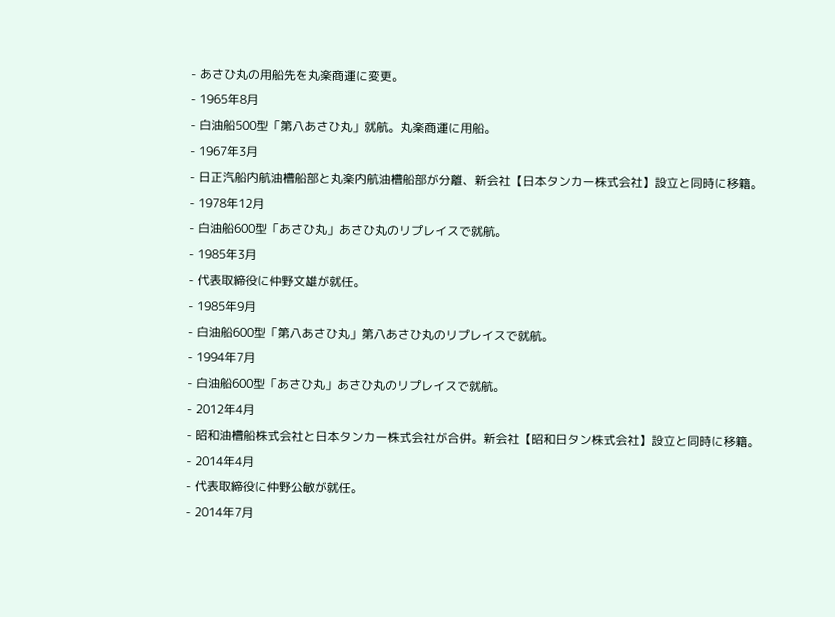- あさひ丸の用船先を丸楽商運に変更。
- 1965年8月
- 白油船500型「第八あさひ丸」就航。丸楽商運に用船。
- 1967年3月
- 日正汽船内航油槽船部と丸楽内航油槽船部が分離、新会社【日本タンカー株式会社】設立と同時に移籍。
- 1978年12月
- 白油船600型「あさひ丸」あさひ丸のリプレイスで就航。
- 1985年3月
- 代表取締役に仲野文雄が就任。
- 1985年9月
- 白油船600型「第八あさひ丸」第八あさひ丸のリプレイスで就航。
- 1994年7月
- 白油船600型「あさひ丸」あさひ丸のリプレイスで就航。
- 2012年4月
- 昭和油槽船株式会社と日本タンカー株式会社が合併。新会社【昭和日タン株式会社】設立と同時に移籍。
- 2014年4月
- 代表取締役に仲野公敏が就任。
- 2014年7月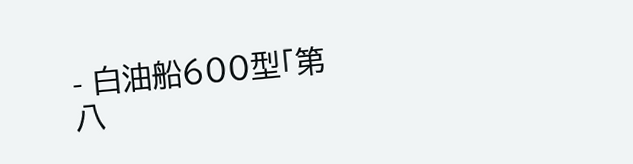- 白油船600型「第八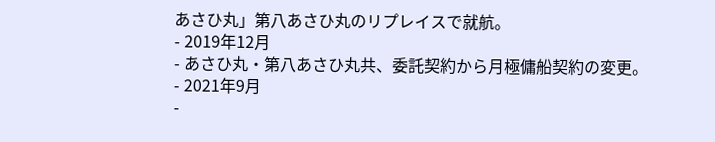あさひ丸」第八あさひ丸のリプレイスで就航。
- 2019年12月
- あさひ丸・第八あさひ丸共、委託契約から月極傭船契約の変更。
- 2021年9月
-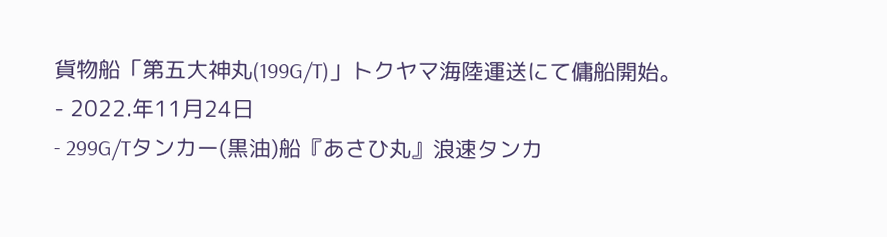貨物船「第五大神丸(199G/T)」トクヤマ海陸運送にて傭船開始。
- 2022.年11月24日
- 299G/Tタンカー(黒油)船『あさひ丸』浪速タンカ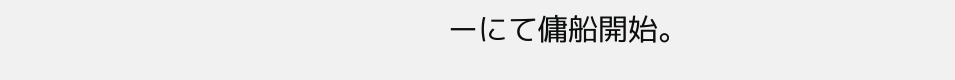ーにて傭船開始。